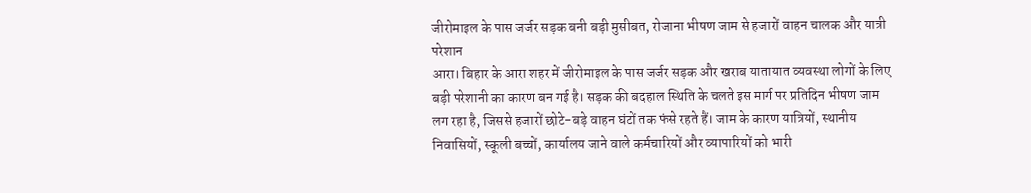जीरोमाइल के पास जर्जर सड़क बनी बड़ी मुसीबत, रोजाना भीषण जाम से हजारों वाहन चालक और यात्री परेशान
आरा। बिहार के आरा शहर में जीरोमाइल के पास जर्जर सड़क और खराब यातायात व्यवस्था लोगों के लिए बड़ी परेशानी का कारण बन गई है। सड़क की बदहाल स्थिति के चलते इस मार्ग पर प्रतिदिन भीषण जाम लग रहा है, जिससे हजारों छोटे-बड़े वाहन घंटों तक फंसे रहते हैं। जाम के कारण यात्रियों, स्थानीय निवासियों, स्कूली बच्चों, कार्यालय जाने वाले कर्मचारियों और व्यापारियों को भारी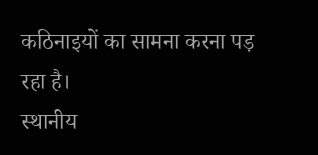कठिनाइयों का सामना करना पड़ रहा है।
स्थानीय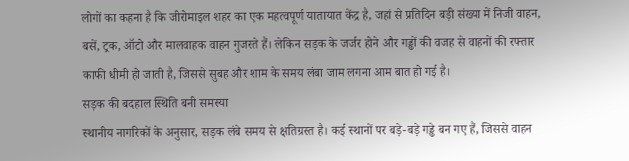लोगों का कहना है कि जीरोमाइल शहर का एक महत्वपूर्ण यातायात केंद्र है, जहां से प्रतिदिन बड़ी संख्या में निजी वाहन, बसें, ट्रक, ऑटो और मालवाहक वाहन गुजरते हैं। लेकिन सड़क के जर्जर होने और गड्ढों की वजह से वाहनों की रफ्तार काफी धीमी हो जाती है, जिससे सुबह और शाम के समय लंबा जाम लगना आम बात हो गई है।
सड़क की बदहाल स्थिति बनी समस्या
स्थानीय नागरिकों के अनुसार, सड़क लंबे समय से क्षतिग्रस्त है। कई स्थानों पर बड़े-बड़े गड्ढे बन गए हैं, जिससे वाहन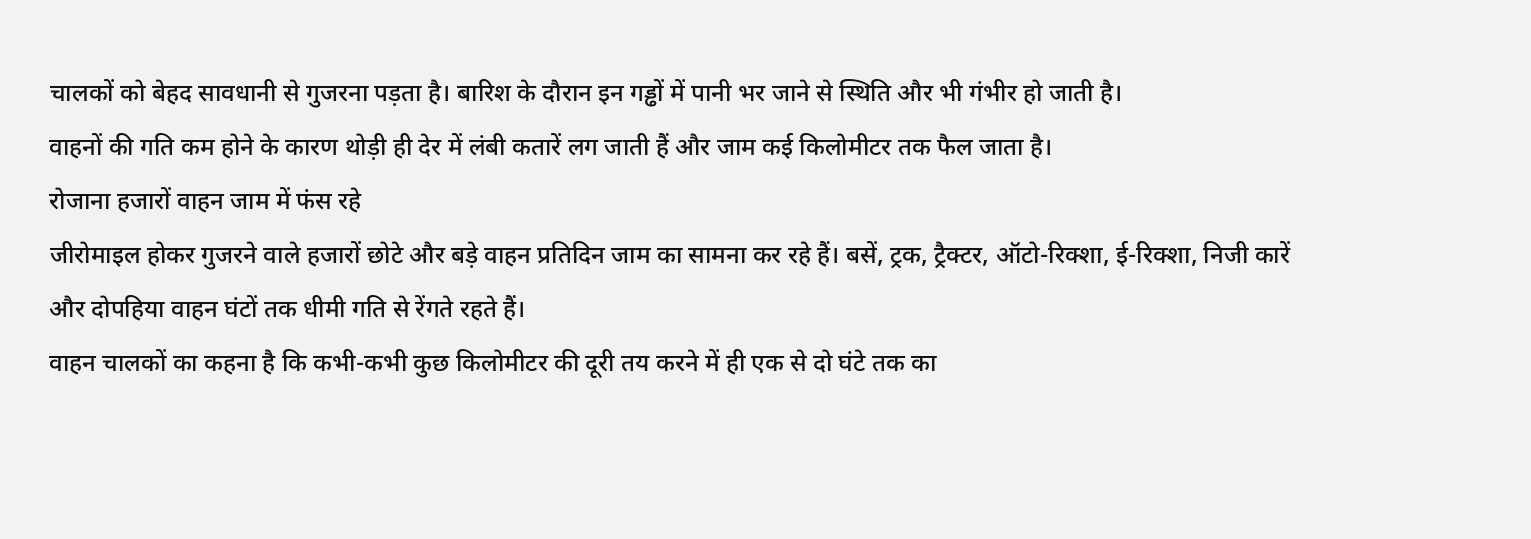चालकों को बेहद सावधानी से गुजरना पड़ता है। बारिश के दौरान इन गड्ढों में पानी भर जाने से स्थिति और भी गंभीर हो जाती है।
वाहनों की गति कम होने के कारण थोड़ी ही देर में लंबी कतारें लग जाती हैं और जाम कई किलोमीटर तक फैल जाता है।
रोजाना हजारों वाहन जाम में फंस रहे
जीरोमाइल होकर गुजरने वाले हजारों छोटे और बड़े वाहन प्रतिदिन जाम का सामना कर रहे हैं। बसें, ट्रक, ट्रैक्टर, ऑटो-रिक्शा, ई-रिक्शा, निजी कारें और दोपहिया वाहन घंटों तक धीमी गति से रेंगते रहते हैं।
वाहन चालकों का कहना है कि कभी-कभी कुछ किलोमीटर की दूरी तय करने में ही एक से दो घंटे तक का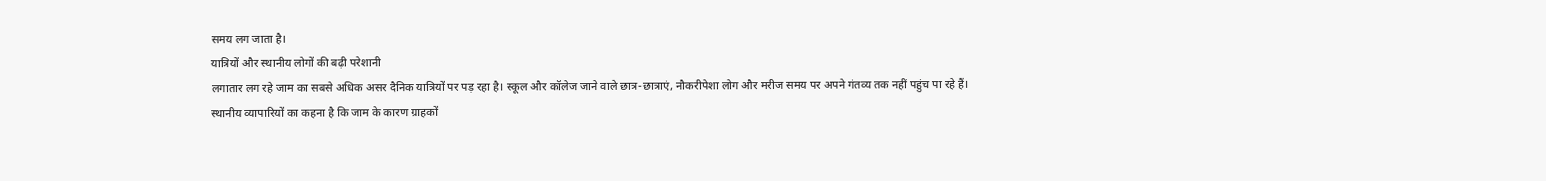समय लग जाता है।
यात्रियों और स्थानीय लोगों की बढ़ी परेशानी
लगातार लग रहे जाम का सबसे अधिक असर दैनिक यात्रियों पर पड़ रहा है। स्कूल और कॉलेज जाने वाले छात्र-छात्राएं, नौकरीपेशा लोग और मरीज समय पर अपने गंतव्य तक नहीं पहुंच पा रहे हैं।
स्थानीय व्यापारियों का कहना है कि जाम के कारण ग्राहकों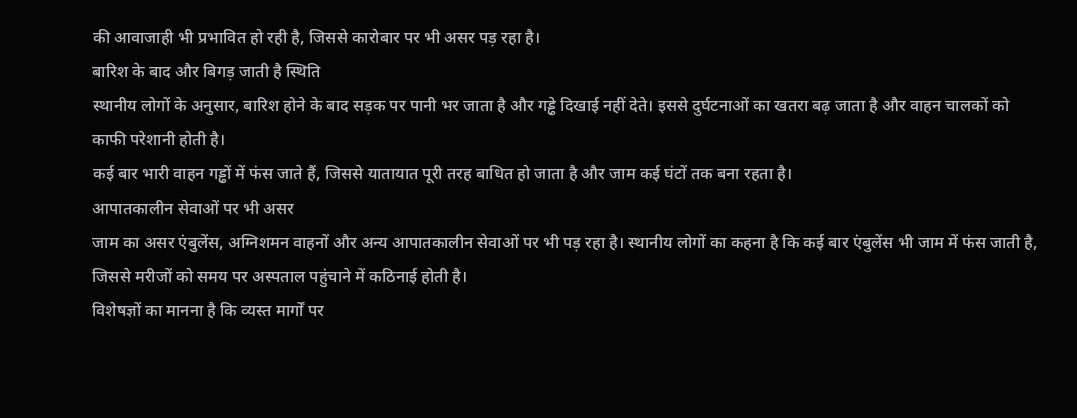की आवाजाही भी प्रभावित हो रही है, जिससे कारोबार पर भी असर पड़ रहा है।
बारिश के बाद और बिगड़ जाती है स्थिति
स्थानीय लोगों के अनुसार, बारिश होने के बाद सड़क पर पानी भर जाता है और गड्ढे दिखाई नहीं देते। इससे दुर्घटनाओं का खतरा बढ़ जाता है और वाहन चालकों को काफी परेशानी होती है।
कई बार भारी वाहन गड्ढों में फंस जाते हैं, जिससे यातायात पूरी तरह बाधित हो जाता है और जाम कई घंटों तक बना रहता है।
आपातकालीन सेवाओं पर भी असर
जाम का असर एंबुलेंस, अग्निशमन वाहनों और अन्य आपातकालीन सेवाओं पर भी पड़ रहा है। स्थानीय लोगों का कहना है कि कई बार एंबुलेंस भी जाम में फंस जाती है, जिससे मरीजों को समय पर अस्पताल पहुंचाने में कठिनाई होती है।
विशेषज्ञों का मानना है कि व्यस्त मार्गों पर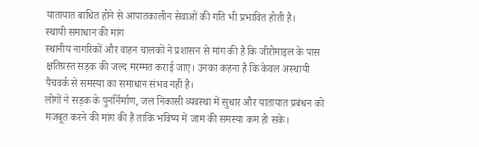यातायात बाधित होने से आपातकालीन सेवाओं की गति भी प्रभावित होती है।
स्थायी समाधान की मांग
स्थानीय नागरिकों और वाहन चालकों ने प्रशासन से मांग की है कि जीरोमाइल के पास क्षतिग्रस्त सड़क की जल्द मरम्मत कराई जाए। उनका कहना है कि केवल अस्थायी पैचवर्क से समस्या का समाधान संभव नहीं है।
लोगों ने सड़क के पुनर्निर्माण, जल निकासी व्यवस्था में सुधार और यातायात प्रबंधन को मजबूत करने की मांग की है ताकि भविष्य में जाम की समस्या कम हो सके।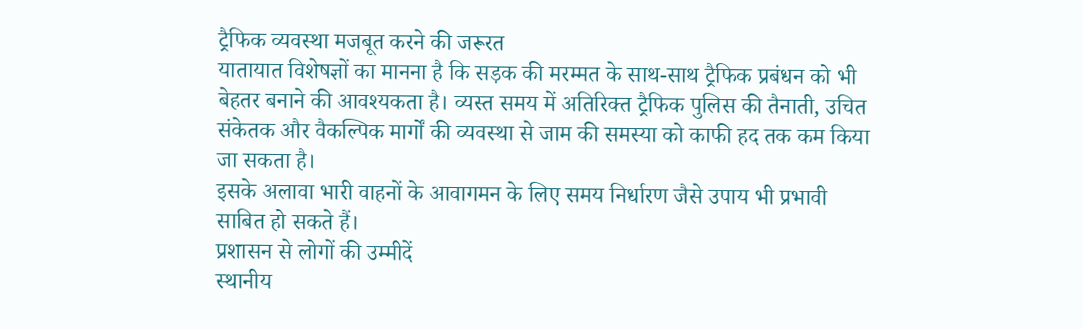ट्रैफिक व्यवस्था मजबूत करने की जरूरत
यातायात विशेषज्ञों का मानना है कि सड़क की मरम्मत के साथ-साथ ट्रैफिक प्रबंधन को भी बेहतर बनाने की आवश्यकता है। व्यस्त समय में अतिरिक्त ट्रैफिक पुलिस की तैनाती, उचित संकेतक और वैकल्पिक मार्गों की व्यवस्था से जाम की समस्या को काफी हद तक कम किया जा सकता है।
इसके अलावा भारी वाहनों के आवागमन के लिए समय निर्धारण जैसे उपाय भी प्रभावी साबित हो सकते हैं।
प्रशासन से लोगों की उम्मीदें
स्थानीय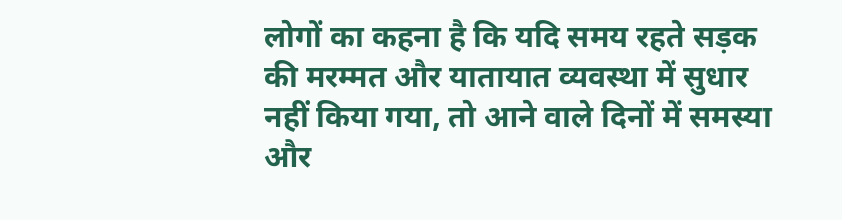लोगों का कहना है कि यदि समय रहते सड़क की मरम्मत और यातायात व्यवस्था में सुधार नहीं किया गया, तो आने वाले दिनों में समस्या और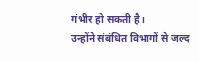गंभीर हो सकती है।
उन्होंने संबंधित विभागों से जल्द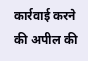कार्रवाई करने की अपील की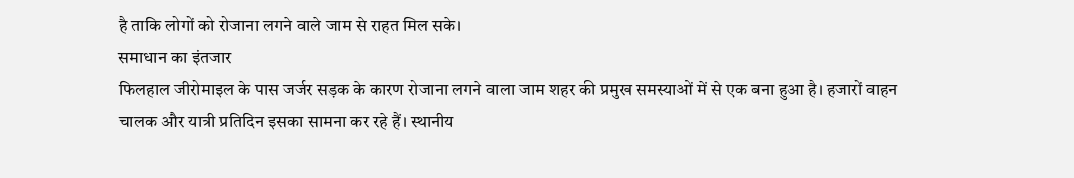है ताकि लोगों को रोजाना लगने वाले जाम से राहत मिल सके।
समाधान का इंतजार
फिलहाल जीरोमाइल के पास जर्जर सड़क के कारण रोजाना लगने वाला जाम शहर की प्रमुख समस्याओं में से एक बना हुआ है। हजारों वाहन चालक और यात्री प्रतिदिन इसका सामना कर रहे हैं। स्थानीय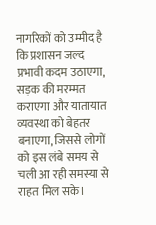नागरिकों को उम्मीद है कि प्रशासन जल्द प्रभावी कदम उठाएगा, सड़क की मरम्मत कराएगा और यातायात व्यवस्था को बेहतर बनाएगा, जिससे लोगों को इस लंबे समय से चली आ रही समस्या से राहत मिल सके।